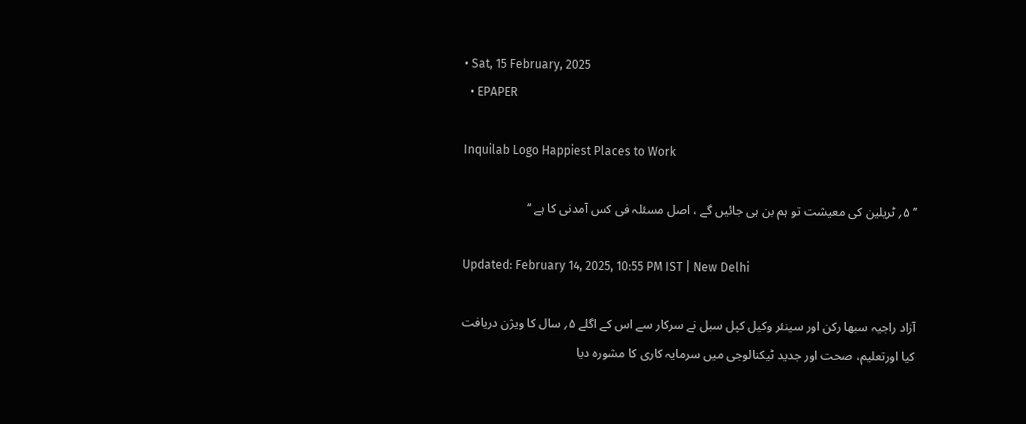• Sat, 15 February, 2025
  • EPAPER

Inquilab Logo Happiest Places to Work

’’ ۵؍ ٹریلین کی معیشت تو ہم بن ہی جائیں گے ، اصل مسئلہ فی کس آمدنی کا ہے ‘‘

Updated: February 14, 2025, 10:55 PM IST | New Delhi

آزاد راجیہ سبھا رکن اور سینئر وکیل کپل سبل نے سرکار سے اس کے اگلے ۵؍ سال کا ویژن دریافت کیا اورتعلیم، صحت اور جدید ٹیکنالوجی میں سرمایہ کاری کا مشورہ دیا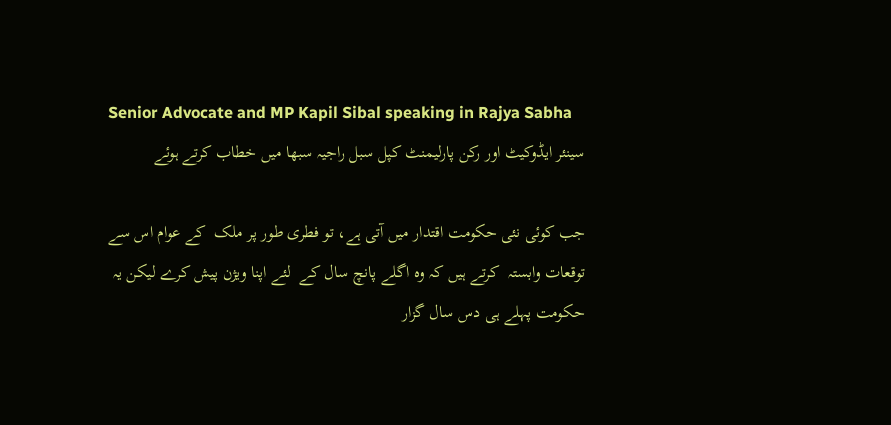Senior Advocate and MP Kapil Sibal speaking in Rajya Sabha
سینئر ایڈوکیٹ اور رکن پارلیمنٹ کپل سبل راجیہ سبھا میں خطاب کرتے ہوئے

جب کوئی نئی حکومت اقتدار میں آتی ہے، تو فطری طور پر ملک  کے عوام اس سے توقعات وابستہ  کرتے ہیں کہ وہ اگلے پانچ سال کے  لئے اپنا ویژن پیش کرے لیکن یہ حکومت پہلے ہی دس سال گزار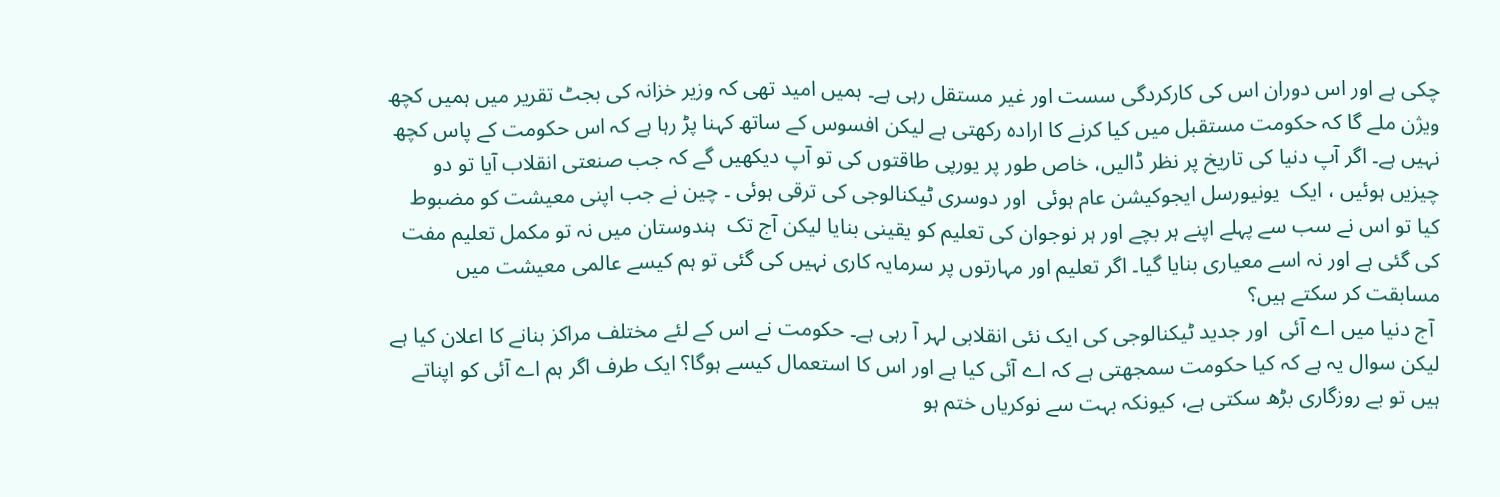چکی ہے اور اس دوران اس کی کارکردگی سست اور غیر مستقل رہی ہے۔ ہمیں امید تھی کہ وزیر خزانہ کی بجٹ تقریر میں ہمیں کچھ ویژن ملے گا کہ حکومت مستقبل میں کیا کرنے کا ارادہ رکھتی ہے لیکن افسوس کے ساتھ کہنا پڑ رہا ہے کہ اس حکومت کے پاس کچھ نہیں ہے۔ اگر آپ دنیا کی تاریخ پر نظر ڈالیں، خاص طور پر یورپی طاقتوں کی تو آپ دیکھیں گے کہ جب صنعتی انقلاب آیا تو دو چیزیں ہوئیں ، ایک  یونیورسل ایجوکیشن عام ہوئی  اور دوسری ٹیکنالوجی کی ترقی ہوئی ۔ چین نے جب اپنی معیشت کو مضبوط کیا تو اس نے سب سے پہلے اپنے ہر بچے اور ہر نوجوان کی تعلیم کو یقینی بنایا لیکن آج تک  ہندوستان میں نہ تو مکمل تعلیم مفت کی گئی ہے اور نہ اسے معیاری بنایا گیا۔ اگر تعلیم اور مہارتوں پر سرمایہ کاری نہیں کی گئی تو ہم کیسے عالمی معیشت میں مسابقت کر سکتے ہیں؟
 آج دنیا میں اے آئی  اور جدید ٹیکنالوجی کی ایک نئی انقلابی لہر آ رہی ہے۔ حکومت نے اس کے لئے مختلف مراکز بنانے کا اعلان کیا ہے لیکن سوال یہ ہے کہ کیا حکومت سمجھتی ہے کہ اے آئی کیا ہے اور اس کا استعمال کیسے ہوگا؟ ایک طرف اگر ہم اے آئی کو اپناتے ہیں تو بے روزگاری بڑھ سکتی ہے، کیونکہ بہت سے نوکریاں ختم ہو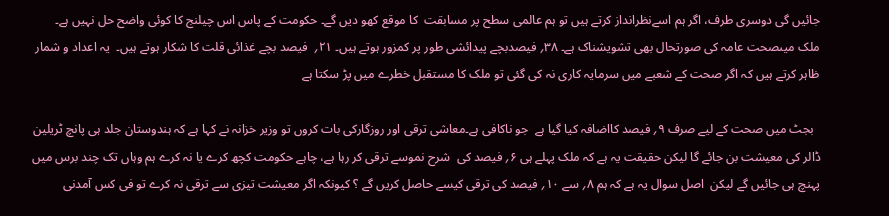جائیں گی دوسری طرف، اگر ہم اسےنظرانداز کرتے ہیں تو ہم عالمی سطح پر مسابقت  کا موقع کھو دیں گے۔ حکومت کے پاس اس چیلنج کا کوئی واضح حل نہیں ہے۔ ملک میںصحت عامہ کی صورتحال بھی تشویشناک ہے۔ ۳۸؍ فیصدبچے پیدائشی طور پر کمزور ہوتے ہیں۔ ۲۱؍  فیصد بچے غذائی قلت کا شکار ہوتے ہیں۔  یہ اعداد و شمار ظاہر کرتے ہیں کہ اگر صحت کے شعبے میں سرمایہ کاری نہ کی گئی تو ملک کا مستقبل خطرے میں پڑ سکتا ہے

  بجٹ میں صحت کے لیے صرف ۹؍ فیصد کااضافہ کیا گیا ہے  جو ناکافی ہے۔معاشی ترقی اور روزگارکی بات کروں تو وزیر خزانہ نے کہا ہے کہ ہندوستان جلد ہی پانچ ٹریلین ڈالر کی معیشت بن جائے گا لیکن حقیقت یہ ہے کہ ملک پہلے ہی ۶؍ فیصد کی  شرح نموسے ترقی کر رہا ہے، چاہے حکومت کچھ کرے یا نہ کرے ہم وہاں تک چند برس میں پہنچ ہی جائیں گے لیکن  اصل سوال یہ ہے کہ ہم ۸؍ سے ۱۰؍ فیصد کی ترقی کیسے حاصل کریں گے ؟ کیونکہ اگر معیشت تیزی سے ترقی نہ کرے تو فی کس آمدنی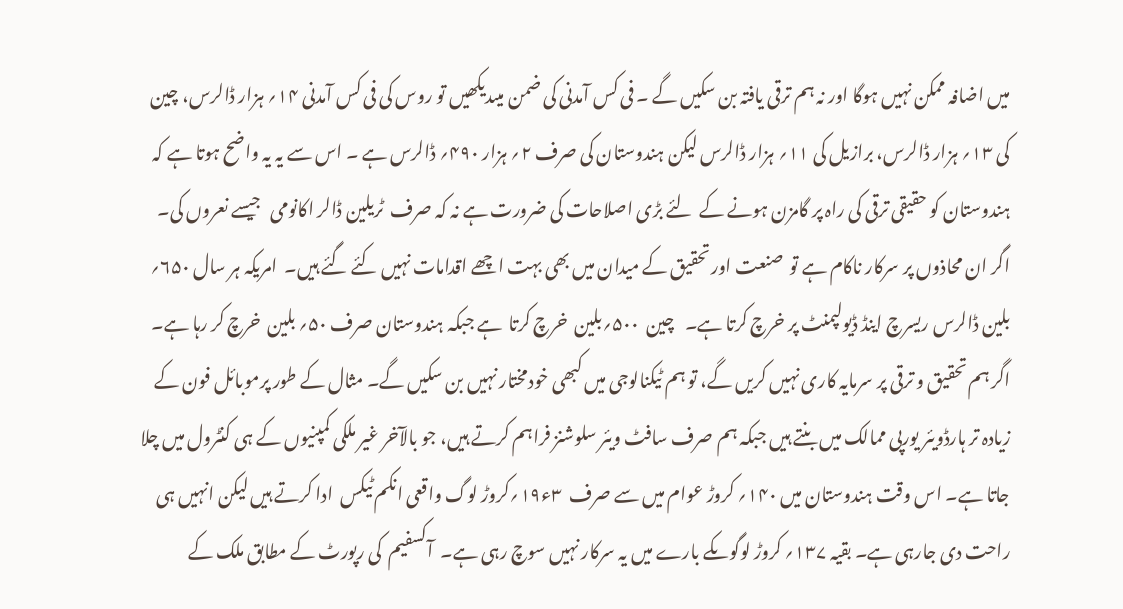میں اضافہ ممکن نہیں ہوگا اور نہ ہم ترقی یافتہ بن سکیں گے ۔ فی کس آمدنی کی ضمن میںدیکھیں تو روس کی فی کس آمدنی ۱۴؍ ہزار ڈالرس، چین کی ۱۳؍ ہزار ڈالرس، برازیل کی ۱۱؍ ہزار ڈالرس لیکن ہندوستان کی صرف ۲؍ ہزار ۴۹۰؍ ڈالرس ہے ۔ اس سے یہ یہ واضح ہوتا ہے کہ ہندوستان کو حقیقی ترقی کی راہ پر گامزن ہونے کے  لئے بڑی اصلاحات کی ضرورت ہے نہ کہ صرف  ٹریلین ڈالر اکانومی   جیسے نعروں کی۔   اگر ان محاذوں پر سرکار ناکام ہے تو  صنعت اور تحقیق کے میدان میں بھی بہت اچھے اقدامات نہیں کئے گئے ہیں۔  امریکہ ہر سال ۶۵۰؍ بلین ڈالرس ریسرچ اینڈ ڈیولپمنٹ پر خرچ کرتا ہے۔   چین  ۵۰۰؍بلین  خرچ کرتا  ہے جبکہ ہندوستان صرف ۵۰؍ بلین  خرچ کر رہا ہے۔  اگر ہم تحقیق و ترقی پر سرمایہ کاری نہیں کریں گے، تو ہم ٹیکنالوجی میں کبھی خودمختار نہیں بن سکیں گے۔ مثال کے طور پرموبائل فون کے زیادہ تر ہارڈویئر یورپی ممالک میں بنتے ہیں جبکہ ہم صرف سافٹ ویئر سلوشنز فراہم کرتے ہیں، جو بالآخر غیر ملکی کمپنیوں کے ہی کنٹرول میں چلا جاتا ہے۔ اس وقت ہندوستان میں ۱۴۰؍ کروڑ عوام میں سے صرف  ۳ء۱۹؍کروڑ لوگ واقعی انکم ٹیکس  ادا کرتے ہیں لیکن انہیں ہی راحت دی جارہی ہے۔ بقیہ ۱۳۷؍ کروڑ لوگوںکے بارے میں یہ سرکار نہیں سوچ رہی ہے۔  آکسفیم  کی رپورٹ کے مطابق ملک کے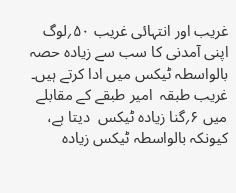غریب اور انتہائی غریب ۵۰؍لوگ  اپنی آمدنی کا سب سے زیادہ حصہ بالواسطہ ٹیکس میں ادا کرتے ہیں۔  غریب طبقہ  امیر طبقے کے مقابلے میں ۶؍گنا زیادہ ٹیکس  دیتا ہے، کیونکہ بالواسطہ ٹیکس زیادہ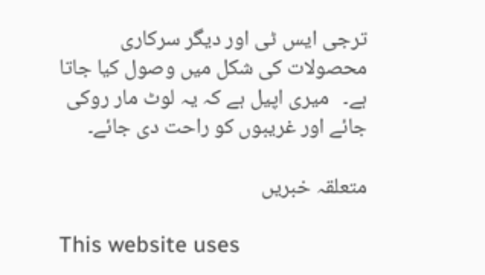ترجی ایس ٹی اور دیگر سرکاری محصولات کی شکل میں وصول کیا جاتا ہے۔   میری اپیل ہے کہ یہ لوٹ مار روکی جائے اور غریبوں کو راحت دی جائے۔

متعلقہ خبریں

This website uses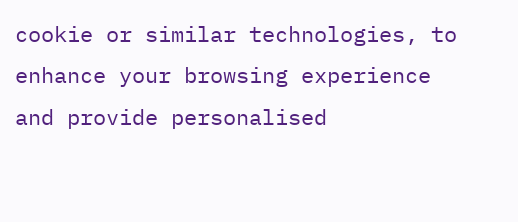cookie or similar technologies, to enhance your browsing experience and provide personalised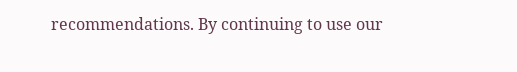recommendations. By continuing to use our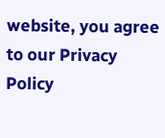website, you agree to our Privacy Policy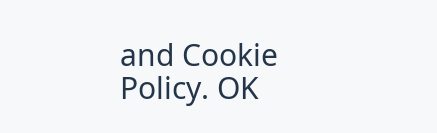and Cookie Policy. OK